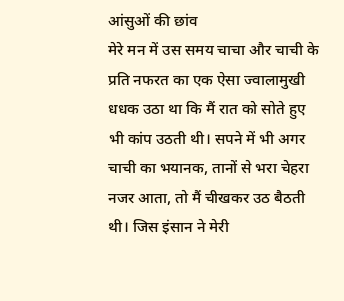आंसुओं की छांव
मेरे मन में उस समय चाचा और चाची के प्रति नफरत का एक ऐसा ज्वालामुखी धधक उठा था कि मैं रात को सोते हुए भी कांप उठती थी। सपने में भी अगर चाची का भयानक, तानों से भरा चेहरा नजर आता, तो मैं चीखकर उठ बैठती थी। जिस इंसान ने मेरी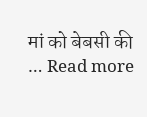मां को बेबसी की … Read more